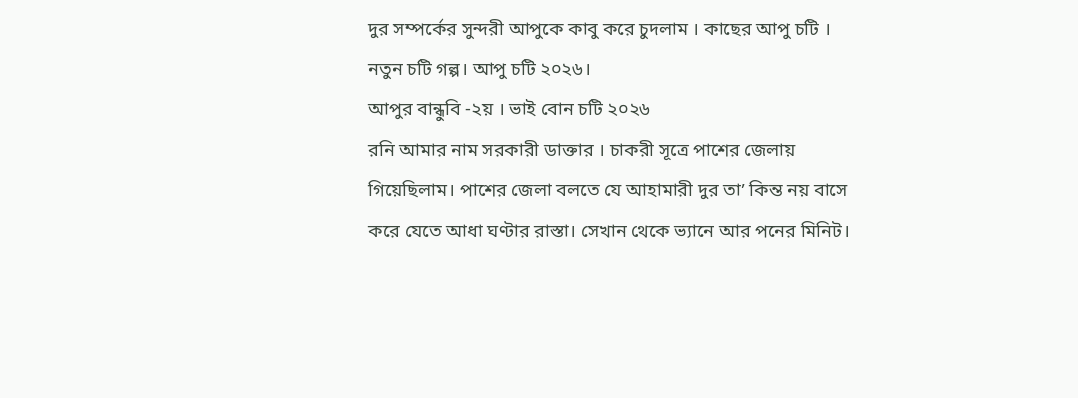দুর সম্পর্কের সুন্দরী আপুকে কাবু করে চুদলাম । কাছের আপু চটি । নতুন চটি গল্প। আপু চটি ২০২৬।
আপুর বান্ধুবি -২য় । ভাই বোন চটি ২০২৬
রনি আমার নাম সরকারী ডাক্তার । চাকরী সূত্রে পাশের জেলায় গিয়েছিলাম। পাশের জেলা বলতে যে আহামারী দুর তা’ কিন্ত নয় বাসে করে যেতে আধা ঘণ্টার রাস্তা। সেখান থেকে ভ্যানে আর পনের মিনিট।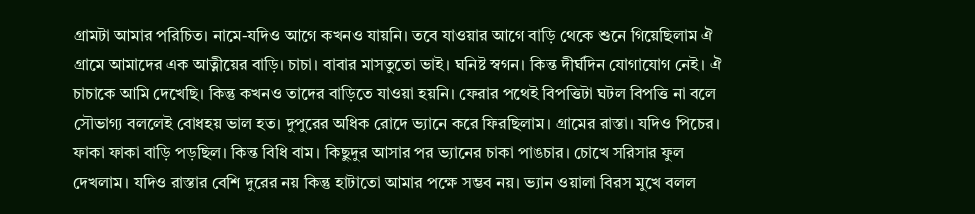গ্রামটা আমার পরিচিত। নামে-যদিও আগে কখনও যায়নি। তবে যাওয়ার আগে বাড়ি থেকে শুনে গিয়েছিলাম ঐ গ্রামে আমাদের এক আত্নীয়ের বাড়ি। চাচা। বাবার মাসতুতো ভাই। ঘনিষ্ট স্বগন। কিন্ত দীর্ঘদিন যোগাযোগ নেই। ঐ চাচাকে আমি দেখেছি। কিন্তু কখনও তাদের বাড়িতে যাওয়া হয়নি। ফেরার পথেই বিপত্তিটা ঘটল বিপত্তি না বলে সৌভাগ্য বললেই বোধহয় ভাল হত। দুপুরের অধিক রোদে ভ্যানে করে ফিরছিলাম। গ্রামের রাস্তা। যদিও পিচের। ফাকা ফাকা বাড়ি পড়ছিল। কিন্ত বিধি বাম। কিছুদুর আসার পর ভ্যানের চাকা পাঙচার। চোখে সরিসার ফুল দেখলাম। যদিও রাস্তার বেশি দুরের নয় কিন্তু হাটাতো আমার পক্ষে সম্ভব নয়। ভ্যান ওয়ালা বিরস মুখে বলল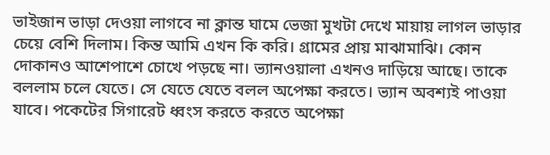ভাইজান ভাড়া দেওয়া লাগবে না ক্লান্ত ঘামে ভেজা মুখটা দেখে মায়ায় লাগল ভাড়ার চেয়ে বেশি দিলাম। কিন্ত আমি এখন কি করি। গ্রামের প্রায় মাঝামাঝি। কোন দোকানও আশেপাশে চোখে পড়ছে না। ভ্যানওয়ালা এখনও দাড়িয়ে আছে। তাকে বললাম চলে যেতে। সে যেতে যেতে বলল অপেক্ষা করতে। ভ্যান অবশ্যই পাওয়া যাবে। পকেটের সিগারেট ধ্বংস করতে করতে অপেক্ষা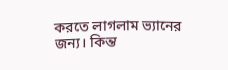করতে লাগলাম ভ্যানের জন্য। কিন্ত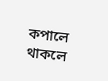কপালে থাকলে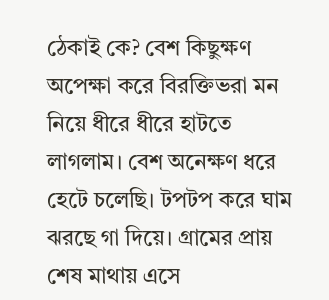ঠেকাই কে? বেশ কিছুক্ষণ অপেক্ষা করে বিরক্তিভরা মন নিয়ে ধীরে ধীরে হাটতে লাগলাম। বেশ অনেক্ষণ ধরে হেটে চলেছি। টপটপ করে ঘাম ঝরছে গা দিয়ে। গ্রামের প্রায় শেষ মাথায় এসে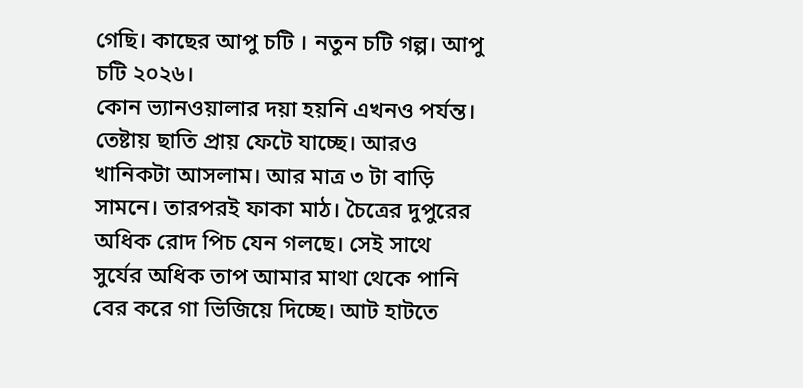গেছি। কাছের আপু চটি । নতুন চটি গল্প। আপু চটি ২০২৬।
কোন ভ্যানওয়ালার দয়া হয়নি এখনও পর্যন্ত। তেষ্টায় ছাতি প্রায় ফেটে যাচ্ছে। আরও খানিকটা আসলাম। আর মাত্র ৩ টা বাড়ি সামনে। তারপরই ফাকা মাঠ। চৈত্রের দুপুরের অধিক রোদ পিচ যেন গলছে। সেই সাথে সুর্যের অধিক তাপ আমার মাথা থেকে পানি বের করে গা ভিজিয়ে দিচ্ছে। আট হাটতে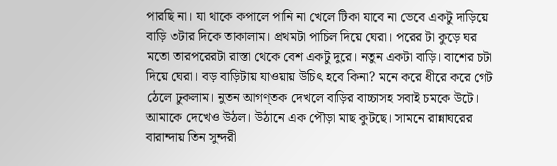পারছি না। যা থাকে কপালে পানি না খেলে টিকা যাবে না ভেবে একটু দাড়িয়ে বাড়ি ৩টার দিকে তাকালাম। প্রথমটা পাচিল দিয়ে ঘেরা। পরের টা কুড়ে ঘর মতো তারপরেরটা রাস্তা থেকে বেশ একটু দুরে। নতুন একটা বাড়ি। বাশের চটা দিয়ে ঘেরা। বড় বাড়িটায় যাওয়ায় উচিৎ হবে কিনা? মনে করে ধীরে করে গেট ঠেলে ঢুকলাম। নুতন আগণ্তক দেখলে বাড়ির বাচ্চাসহ সবাই চমকে উটে। আমাকে দেখেও উঠল। উঠানে এক পৌড়া মাছ কুটছে। সামনে রান্নাঘরের বারান্দায় তিন সুন্দরী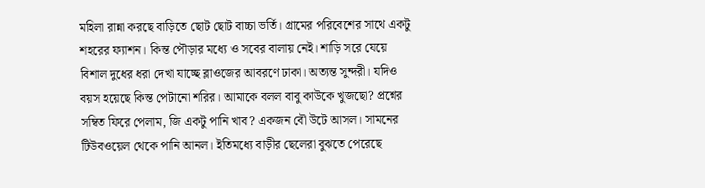মহিলা রান্না করছে বাড়িতে ছোট ছোট বাচ্চা ভর্তি। গ্রামের পরিবেশের সাথে একটু শহরের ফ্যাশন। কিন্ত পৌড়ার মধ্যে ও সবের বালায় নেই। শাড়ি সরে যেয়ে বিশাল দুধের ধরা দেখা যাচ্ছে ব্লাওজের আবরণে ঢাকা। অত্যন্ত সুন্দরী। যদিও বয়স হয়েছে কিন্ত পেটানো শরির। আমাকে বলল বাবু কাউকে খুজছো? প্রশ্নের সম্বিত ফিরে পেলাম, জি একটু পানি খাব? একজন বৌ উটে আসল। সামনের টিউবওয়েল থেকে পানি আনল। ইতিমধ্যে বাড়ীর ছেলেরা বুঝতে পেরেছে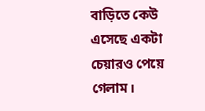বাড়িতে কেউ এসেছে একটা চেয়ারও পেয়ে গেলাম।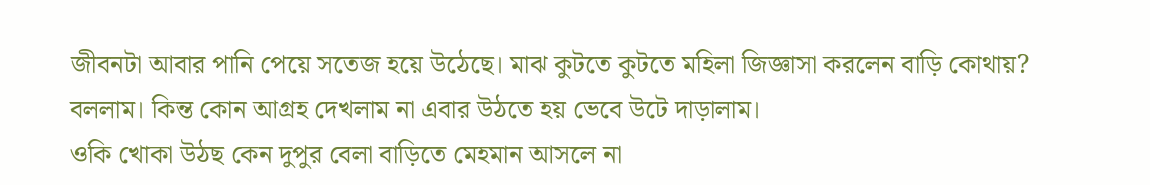জীবনটা আবার পানি পেয়ে সতেজ হয়ে উঠেছে। মাঝ কুটতে কুটতে মহিলা জিজ্ঞাসা করলেন বাড়ি কোথায়? বললাম। কিন্ত কোন আগ্রহ দেখলাম না এবার উঠতে হয় ভেবে উটে দাড়ালাম।
ওকি খোকা উঠছ কেন দুপুর বেলা বাড়িতে মেহমান আসলে না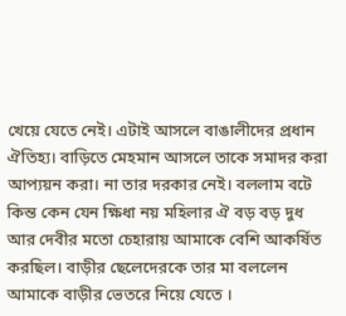খেয়ে যেতে নেই। এটাই আসলে বাঙালীদের প্রধান ঐতিহ্য। বাড়িতে মেহমান আসলে তাকে সমাদর করা আপ্যয়ন করা। না তার দরকার নেই। বললাম বটে কিন্ত কেন যেন ক্ষিধা নয় মহিলার ঐ বড় বড় দুধ আর দেবীর মতো চেহারায় আমাকে বেশি আকর্ষিত করছিল। বাড়ীর ছেলেদেরকে তার মা বললেন আমাকে বাড়ীর ভেতরে নিয়ে যেতে ।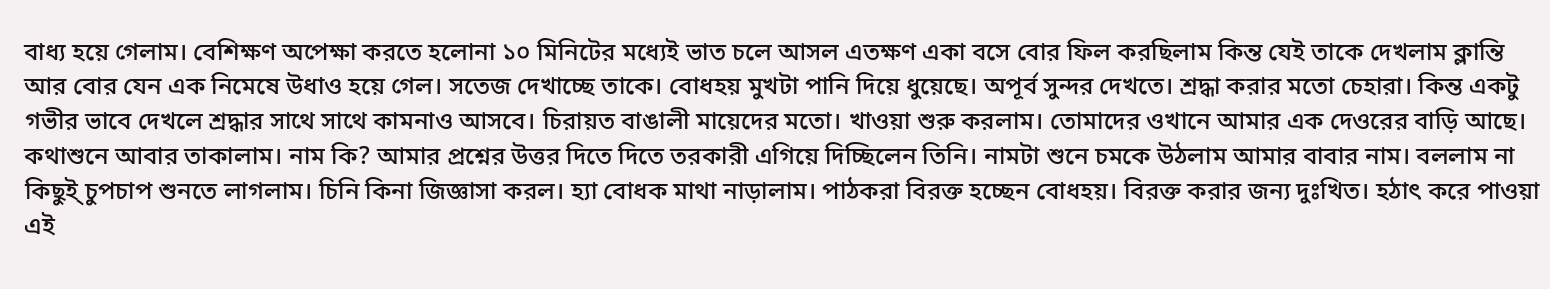বাধ্য হয়ে গেলাম। বেশিক্ষণ অপেক্ষা করতে হলোনা ১০ মিনিটের মধ্যেই ভাত চলে আসল এতক্ষণ একা বসে বোর ফিল করছিলাম কিন্ত যেই তাকে দেখলাম ক্লান্তি আর বোর যেন এক নিমেষে উধাও হয়ে গেল। সতেজ দেখাচ্ছে তাকে। বোধহয় মুখটা পানি দিয়ে ধুয়েছে। অপূর্ব সুন্দর দেখতে। শ্রদ্ধা করার মতো চেহারা। কিন্ত একটু গভীর ভাবে দেখলে শ্রদ্ধার সাথে সাথে কামনাও আসবে। চিরায়ত বাঙালী মায়েদের মতো। খাওয়া শুরু করলাম। তোমাদের ওখানে আমার এক দেওরের বাড়ি আছে। কথাশুনে আবার তাকালাম। নাম কি? আমার প্রশ্নের উত্তর দিতে দিতে তরকারী এগিয়ে দিচ্ছিলেন তিনি। নামটা শুনে চমকে উঠলাম আমার বাবার নাম। বললাম না কিছুই্ চুপচাপ শুনতে লাগলাম। চিনি কিনা জিজ্ঞাসা করল। হ্যা বোধক মাথা নাড়ালাম। পাঠকরা বিরক্ত হচ্ছেন বোধহয়। বিরক্ত করার জন্য দুঃখিত। হঠাৎ করে পাওয়া এই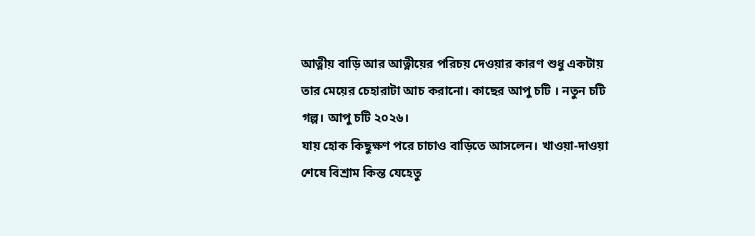আত্নীয় বাড়ি আর আত্নীয়ের পরিচয় দেওয়ার কারণ শুধু একটায় তার মেয়ের চেহারাটা আচ করানো। কাছের আপু চটি । নতুন চটি গল্প। আপু চটি ২০২৬।
যায় হোক কিছুক্ষণ পরে চাচাও বাড়িতে আসলেন। খাওয়া-দাওয়া শেষে বিশ্রাম কিন্ত যেহেতু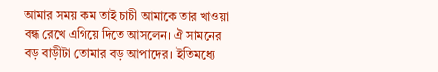আমার সময় কম তাই চাচী আমাকে তার খাওয়া বন্ধ রেখে এগিয়ে দিতে আসলেন। ঐ সামনের বড় বাড়ীটা তোমার বড় আপাদের। ইতিমধ্যে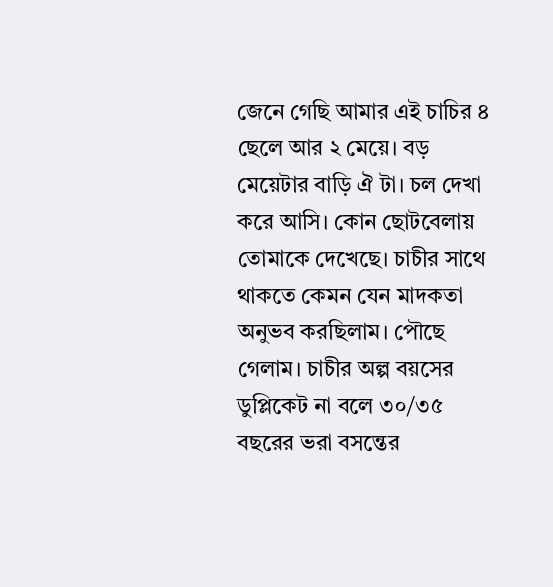জেনে গেছি আমার এই চাচির ৪ ছেলে আর ২ মেয়ে। বড় মেয়েটার বাড়ি ঐ টা। চল দেখা করে আসি। কোন ছোটবেলায় তোমাকে দেখেছে। চাচীর সাথে থাকতে কেমন যেন মাদকতা অনুভব করছিলাম। পৌছে গেলাম। চাচীর অল্প বয়সের ডুপ্লিকেট না বলে ৩০/৩৫ বছরের ভরা বসন্তের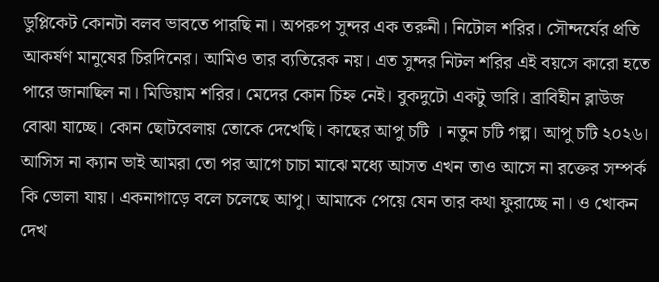ডুপ্লিকেট কোনটা বলব ভাবতে পারছি না। অপরুপ সুন্দর এক তরুনী। নিটোল শরির। সৌন্দর্যের প্রতি আকর্ষণ মানুষের চিরদিনের। আমিও তার ব্যতিরেক নয়। এত সুন্দর নিটল শরির এই বয়সে কারো হতে পারে জানাছিল না। মিডিয়াম শরির। মেদের কোন চিহ্ন নেই। বুকদুটো একটু ভারি। ব্রাবিহীন ব্লাউজ বোঝা যাচ্ছে। কোন ছোটবেলায় তোকে দেখেছি। কাছের আপু চটি । নতুন চটি গল্প। আপু চটি ২০২৬।
আসিস না ক্যান ভাই আমরা তো পর আগে চাচা মাঝে মধ্যে আসত এখন তাও আসে না রক্তের সম্পর্ক কি ভোলা যায়। একনাগাড়ে বলে চলেছে আপু। আমাকে পেয়ে যেন তার কথা ফুরাচ্ছে না। ও খোকন দেখ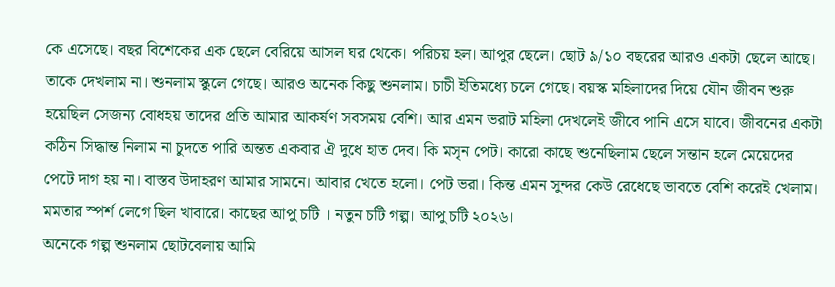কে এসেছে। বছর বিশেকের এক ছেলে বেরিয়ে আসল ঘর থেকে। পরিচয় হল। আপুর ছেলে। ছোট ৯/১০ বছরের আরও একটা ছেলে আছে। তাকে দেখলাম না। শুনলাম স্কুলে গেছে। আরও অনেক কিছু শুনলাম। চাচী ইতিমধ্যে চলে গেছে। বয়স্ক মহিলাদের দিয়ে যৌন জীবন শুরু হয়েছিল সেজন্য বোধহয় তাদের প্রতি আমার আকর্ষণ সবসময় বেশি। আর এমন ভরাট মহিলা দেখলেই জীবে পানি এসে যাবে। জীবনের একটা কঠিন সিদ্ধান্ত নিলাম না চুদতে পারি অন্তত একবার ঐ দুধে হাত দেব। কি মসৃন পেট। কারো কাছে শুনেছিলাম ছেলে সন্তান হলে মেয়েদের পেটে দাগ হয় না। বাস্তব উদাহরণ আমার সামনে। আবার খেতে হলো। পেট ভরা। কিন্ত এমন সুন্দর কেউ রেধেছে ভাবতে বেশি করেই খেলাম। মমতার স্পর্শ লেগে ছিল খাবারে। কাছের আপু চটি । নতুন চটি গল্প। আপু চটি ২০২৬।
অনেকে গল্প শুনলাম ছোটবেলায় আমি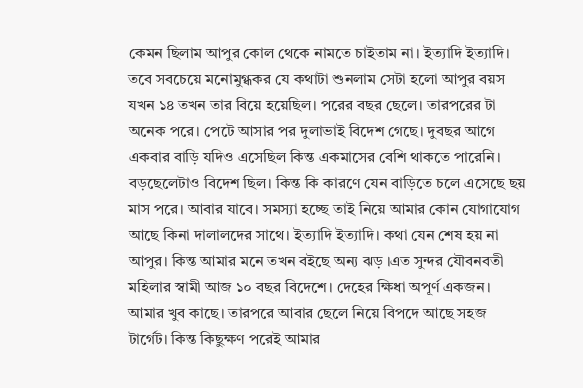কেমন ছিলাম আপুর কোল থেকে নামতে চাইতাম না। ইত্যাদি ইত্যাদি। তবে সবচেয়ে মনোমুগ্ধকর যে কথাটা শুনলাম সেটা হলো আপুর বয়স যখন ১৪ তখন তার বিয়ে হয়েছিল। পরের বছর ছেলে। তারপরের টা অনেক পরে। পেটে আসার পর দুলাভাই বিদেশ গেছে। দুবছর আগে একবার বাড়ি যদিও এসেছিল কিন্ত একমাসের বেশি থাকতে পারেনি। বড়ছেলেটাও বিদেশ ছিল। কিন্ত কি কারণে যেন বাড়িতে চলে এসেছে ছয় মাস পরে। আবার যাবে। সমস্যা হচ্ছে তাই নিয়ে আমার কোন যোগাযোগ আছে কিনা দালালদের সাথে। ইত্যাদি ইত্যাদি। কথা যেন শেষ হয় না আপুর। কিন্ত আমার মনে তখন বইছে অন্য ঝড় ।এত সুন্দর যৌবনবতী মহিলার স্বামী আজ ১০ বছর বিদেশে। দেহের ক্ষিধা অপূর্ণ একজন। আমার খুব কাছে। তারপরে আবার ছেলে নিয়ে বিপদে আছে সহজ টার্গেট। কিন্ত কিছুক্ষণ পরেই আমার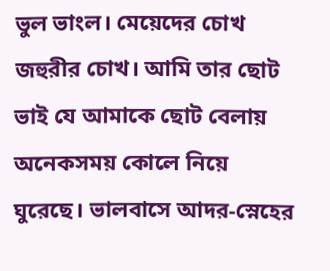ভুল ভাংল। মেয়েদের চোখ জহুরীর চোখ। আমি তার ছোট ভাই যে আমাকে ছোট বেলায় অনেকসময় কোলে নিয়ে ঘুরেছে। ভালবাসে আদর-স্নেহের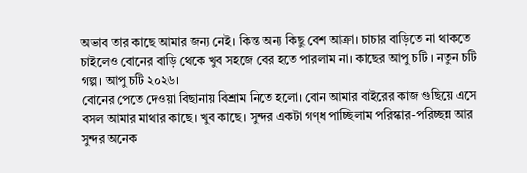অভাব তার কাছে আমার জন্য নেই। কিন্ত অন্য কিছু বেশ আক্রা। চাচার বাড়িতে না থাকতে চাইলেও বোনের বাড়ি থেকে খুব সহজে বের হতে পারলাম না। কাছের আপু চটি । নতুন চটি গল্প। আপু চটি ২০২৬।
বোনের পেতে দেওয়া বিছানায় বিশ্রাম নিতে হলো। বোন আমার বাইরের কাজ গুছিয়ে এসে বসল আমার মাথার কাছে। খুব কাছে। সুন্দর একটা গণ্ধ পাচ্ছিলাম পরিস্কার-পরিচ্ছন্ন আর সুন্দর অনেক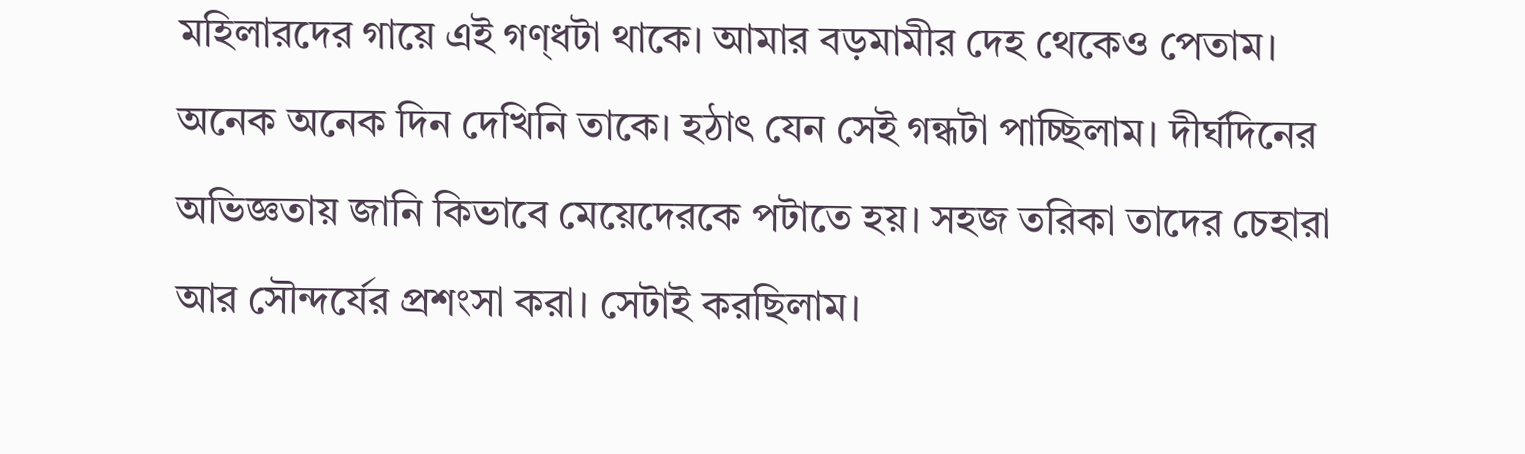মহিলারদের গায়ে এই গণ্ধটা থাকে। আমার বড়মামীর দেহ থেকেও পেতাম। অনেক অনেক দিন দেখিনি তাকে। হঠাৎ যেন সেই গন্ধটা পাচ্ছিলাম। দীর্ঘদিনের অভিজ্ঞতায় জানি কিভাবে মেয়েদেরকে পটাতে হয়। সহজ তরিকা তাদের চেহারা আর সৌন্দর্যের প্রশংসা করা। সেটাই করছিলাম।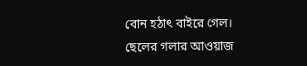বোন হঠাৎ বাইরে গেল। ছেলের গলার আওয়াজ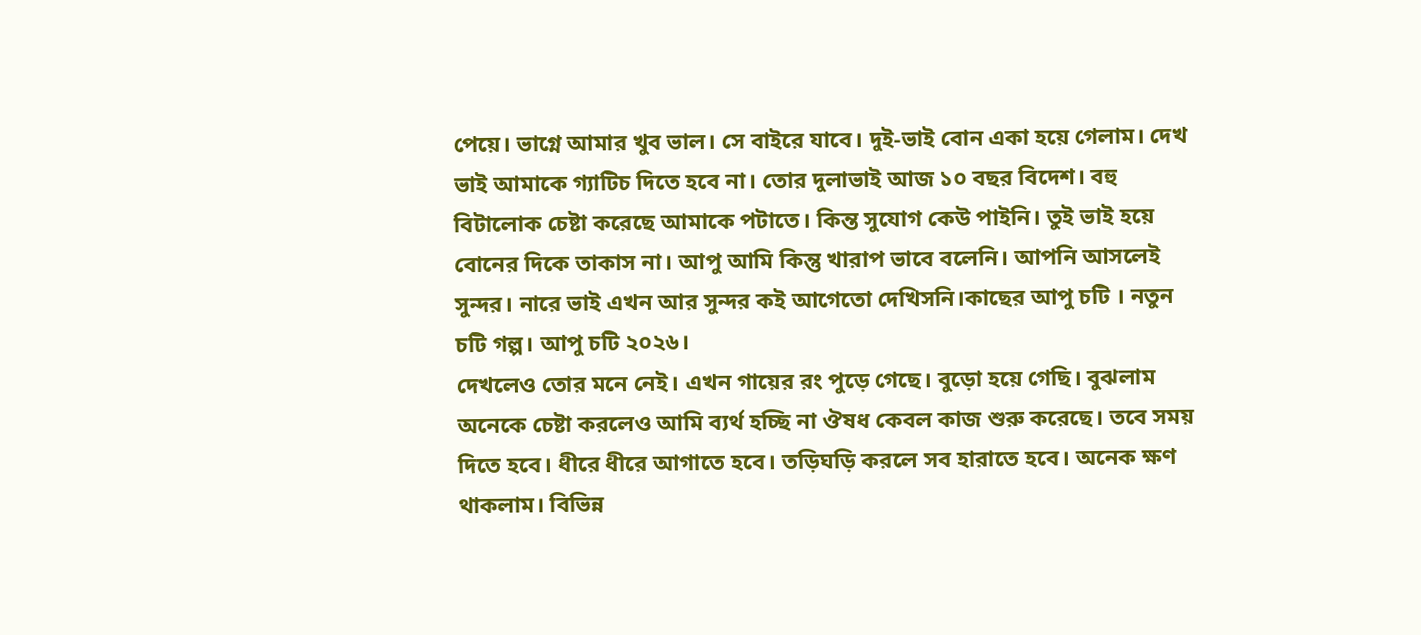পেয়ে। ভাগ্নে আমার খুব ভাল। সে বাইরে যাবে। দুই-ভাই বোন একা হয়ে গেলাম। দেখ ভাই আমাকে গ্যাটিচ দিতে হবে না। তোর দুলাভাই আজ ১০ বছর বিদেশ। বহু বিটালোক চেষ্টা করেছে আমাকে পটাতে। কিন্ত সুযোগ কেউ পাইনি। তুই ভাই হয়ে বোনের দিকে তাকাস না। আপু আমি কিন্তু খারাপ ভাবে বলেনি। আপনি আসলেই সুন্দর। নারে ভাই এখন আর সুন্দর কই আগেতো দেখিসনি।কাছের আপু চটি । নতুন চটি গল্প। আপু চটি ২০২৬।
দেখলেও তোর মনে নেই। এখন গায়ের রং পুড়ে গেছে। বুড়ো হয়ে গেছি। বুঝলাম অনেকে চেষ্টা করলেও আমি ব্যর্থ হচ্ছি না ঔষধ কেবল কাজ শুরু করেছে। তবে সময় দিতে হবে। ধীরে ধীরে আগাতে হবে। তড়িঘড়ি করলে সব হারাতে হবে। অনেক ক্ষণ থাকলাম। বিভিন্ন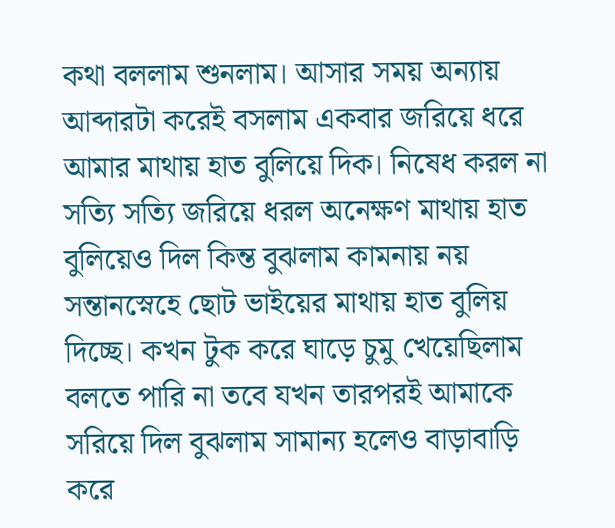কথা বললাম শুনলাম। আসার সময় অন্যায় আব্দারটা করেই বসলাম একবার জরিয়ে ধরে আমার মাথায় হাত বুলিয়ে দিক। নিষেধ করল না সত্যি সত্যি জরিয়ে ধরল অনেক্ষণ মাথায় হাত বুলিয়েও দিল কিন্ত বুঝলাম কামনায় নয় সন্তানস্নেহে ছোট ভাইয়ের মাথায় হাত বুলিয় দিচ্ছে। কখন টুক করে ঘাড়ে চুমু খেয়েছিলাম বলতে পারি না তবে যখন তারপরই আমাকে সরিয়ে দিল বুঝলাম সামান্য হলেও বাড়াবাড়ি করে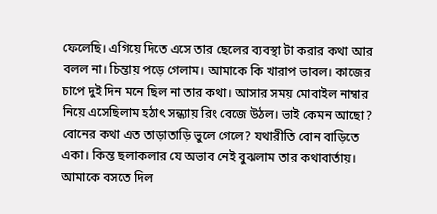ফেলেছি। এগিয়ে দিতে এসে তার ছেলের ব্যবস্থা টা করার কথা আর বলল না। চিন্তায় পড়ে গেলাম। আমাকে কি খারাপ ভাবল। কাজের চাপে দুই দিন মনে ছিল না তার কথা। আসার সময় মোবাইল নাম্বার নিয়ে এসেছিলাম হঠাৎ সন্ধ্যায় রিং বেজে উঠল। ভাই কেমন আছো? বোনের কথা এত তাড়াতাড়ি ভুলে গেলে? যথারীতি বোন বাড়িতে একা। কিন্ত ছলাকলার যে অভাব নেই বুঝলাম তার কথাবার্তায়। আমাকে বসতে দিল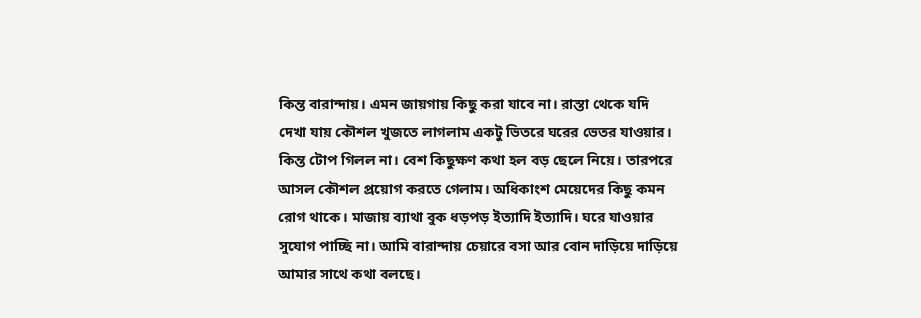কিন্ত বারান্দায়। এমন জায়গায় কিছু করা যাবে না। রাস্তা থেকে যদি দেখা যায় কৌশল খুজতে লাগলাম একটু ভিতরে ঘরের ভেতর যাওয়ার। কিন্ত টোপ গিলল না। বেশ কিছুক্ষণ কথা হল বড় ছেলে নিয়ে। তারপরে আসল কৌশল প্রয়োগ করতে গেলাম। অধিকাংশ মেয়েদের কিছু কমন রোগ থাকে। মাজায় ব্যাথা বুক ধড়পড় ইত্যাদি ইত্যাদি। ঘরে যাওয়ার সুযোগ পাচ্ছি না। আমি বারান্দায় চেয়ারে বসা আর বোন দাড়িয়ে দাড়িয়ে আমার সাথে কথা বলছে।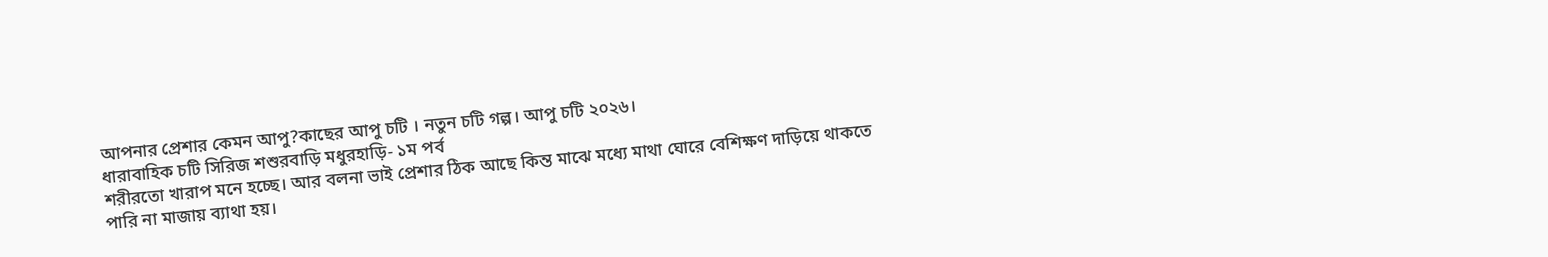আপনার প্রেশার কেমন আপু?কাছের আপু চটি । নতুন চটি গল্প। আপু চটি ২০২৬।
ধারাবাহিক চটি সিরিজ শশুরবাড়ি মধুরহাড়ি- ১ম পর্ব
শরীরতো খারাপ মনে হচ্ছে। আর বলনা ভাই প্রেশার ঠিক আছে কিন্ত মাঝে মধ্যে মাথা ঘোরে বেশিক্ষণ দাড়িয়ে থাকতে পারি না মাজায় ব্যাথা হয়।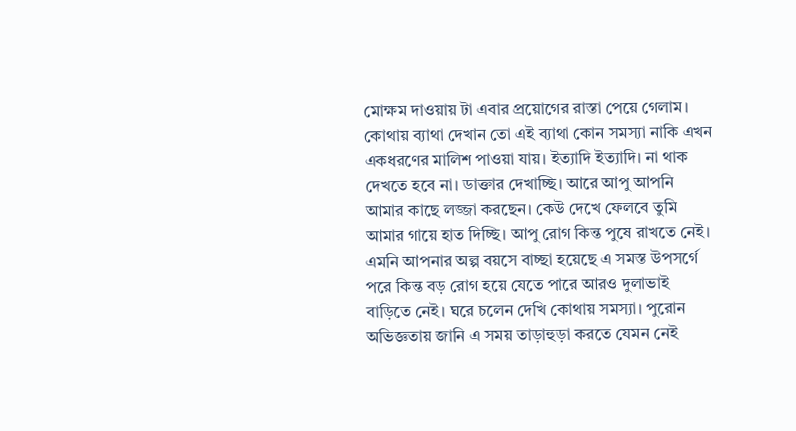মোক্ষম দাওয়ায় টা এবার প্রয়োগের রাস্তা পেয়ে গেলাম। কোথায় ব্যাথা দেখান তো এই ব্যাথা কোন সমস্যা নাকি এখন একধরণের মালিশ পাওয়া যায়। ইত্যাদি ইত্যাদি। না থাক দেখতে হবে না। ডাক্তার দেখাচ্ছি। আরে আপু আপনি আমার কাছে লজ্জা করছেন। কেউ দেখে ফেলবে তুমি আমার গায়ে হাত দিচ্ছি। আপু রোগ কিন্ত পুষে রাখতে নেই। এমনি আপনার অল্প বয়সে বাচ্ছা হয়েছে এ সমস্ত উপসর্গে পরে কিন্ত বড় রোগ হয়ে যেতে পারে আরও দুলাভাই বাড়িতে নেই। ঘরে চলেন দেখি কোথায় সমস্যা। পুরোন অভিজ্ঞতায় জানি এ সময় তাড়াহুড়া করতে যেমন নেই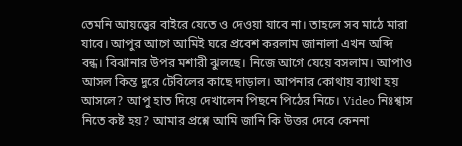তেমনি আয়ত্ত্বের বাইরে যেতে ও দেওয়া যাবে না। তাহলে সব মাঠে মারা যাবে। আপুর আগে আমিই ঘরে প্রবেশ করলাম জানালা এখন অব্দি বন্ধ। বিঝানার উপর মশারী ঝুলছে। নিজে আগে যেয়ে বসলাম। আপাও আসল কিন্ত দুরে টেবিলের কাছে দাড়াল। আপনার কোথায় ব্যাথা হয় আসলে? আপু হাত দিয়ে দেখালেন পিছনে পিঠের নিচে। Video নিঃশ্বাস নিতে কষ্ট হয়? আমার প্রশ্নে আমি জানি কি উত্তর দেবে কেননা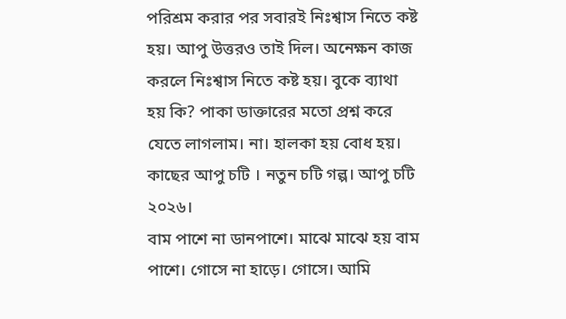পরিশ্রম করার পর সবারই নিঃশ্বাস নিতে কষ্ট হয়। আপু উত্তরও তাই দিল। অনেক্ষন কাজ করলে নিঃশ্বাস নিতে কষ্ট হয়। বুকে ব্যাথা হয় কি? পাকা ডাক্তারের মতো প্রশ্ন করে যেতে লাগলাম। না। হালকা হয় বোধ হয়। কাছের আপু চটি । নতুন চটি গল্প। আপু চটি ২০২৬।
বাম পাশে না ডানপাশে। মাঝে মাঝে হয় বাম পাশে। গোসে না হাড়ে। গোসে। আমি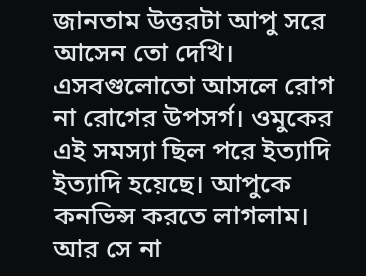জানতাম উত্তরটা আপু সরে আসেন তো দেখি। এসবগুলোতো আসলে রোগ না রোগের উপসর্গ। ওমুকের এই সমস্যা ছিল পরে ইত্যাদি ইত্যাদি হয়েছে। আপুকে কনভিন্স করতে লাগলাম। আর সে না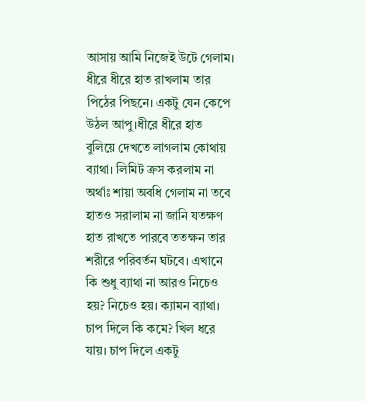আসায় আমি নিজেই উটে গেলাম। ধীরে ধীরে হাত রাখলাম তার পিঠের পিছনে। একটু যেন কেপে উঠল আপু।ধীরে ধীরে হাত বুলিয়ে দেখতে লাগলাম কোথায় ব্যাথা। লিমিট ক্রস করলাম না অর্থাঃ শায়া অবধি গেলাম না তবে হাতও সরালাম না জানি যতক্ষণ হাত রাখতে পারবে ততক্ষন তার শরীরে পরিবর্তন ঘটবে। এখানে কি শুধু ব্যাথা না আরও নিচেও হয়? নিচেও হয়। ক্যামন ব্যাথা। চাপ দিলে কি কমে? খিল ধরে যায়। চাপ দিলে একটু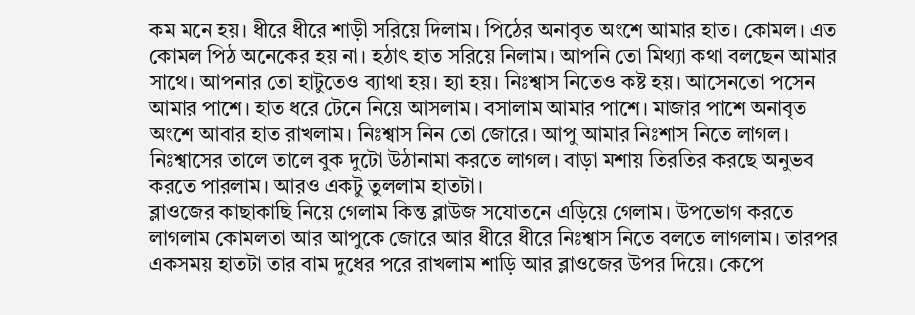কম মনে হয়। ধীরে ধীরে শাড়ী সরিয়ে দিলাম। পিঠের অনাবৃত অংশে আমার হাত। কোমল। এত কোমল পিঠ অনেকের হয় না। হঠাৎ হাত সরিয়ে নিলাম। আপনি তো মিথ্যা কথা বলছেন আমার সাথে। আপনার তো হাটুতেও ব্যাথা হয়। হ্যা হয়। নিঃশ্বাস নিতেও কষ্ট হয়। আসেনতো পসেন আমার পাশে। হাত ধরে টেনে নিয়ে আসলাম। বসালাম আমার পাশে। মাজার পাশে অনাবৃত অংশে আবার হাত রাখলাম। নিঃশ্বাস নিন তো জোরে। আপু আমার নিঃশাস নিতে লাগল। নিঃশ্বাসের তালে তালে বুক দুটো উঠানামা করতে লাগল। বাড়া মশায় তিরতির করছে অনুভব করতে পারলাম। আরও একটু তুললাম হাতটা।
ব্লাওজের কাছাকাছি নিয়ে গেলাম কিন্ত ব্লাউজ সযোতনে এড়িয়ে গেলাম। উপভোগ করতে লাগলাম কোমলতা আর আপুকে জোরে আর ধীরে ধীরে নিঃশ্বাস নিতে বলতে লাগলাম। তারপর একসময় হাতটা তার বাম দুধের পরে রাখলাম শাড়ি আর ব্লাওজের উপর দিয়ে। কেপে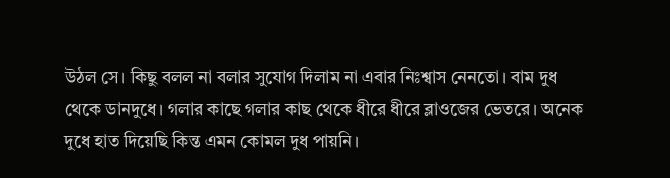উঠল সে। কিছু বলল না বলার সুযোগ দিলাম না এবার নিঃশ্বাস নেনতো। বাম দুধ থেকে ডানদুধে। গলার কাছে গলার কাছ থেকে ধীরে ধীরে ব্লাওজের ভেতরে। অনেক দুধে হাত দিয়েছি কিন্ত এমন কোমল দুধ পায়নি।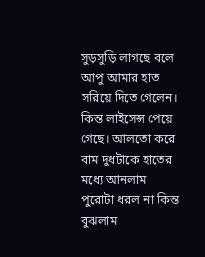সুড়সুড়ি লাগছে বলে আপু আমার হাত সরিয়ে দিতে গেলেন। কিন্ত লাইসেন্স পেয়ে গেছে। আলতো করে বাম দুধটাকে হাতের মধ্যে আনলাম পুরোটা ধরল না কিন্ত বুঝলাম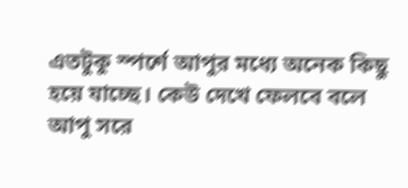এতটুকু স্পর্শে আপুর মধ্যে অনেক কিছু হয়ে যাচ্ছে। কেউ দেখে ফেলবে বলে আপু সরে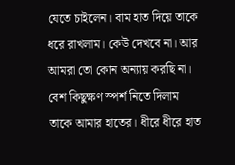যেতে চাইলেন। বাম হাত দিয়ে তাকে ধরে রাখলাম। কেউ দেখবে না। আর আমরা তো কোন অন্যায় করছি না। বেশ কিছুক্ষণ স্পর্শ নিতে দিলাম তাকে আমার হাতের। ধীরে ধীরে হাত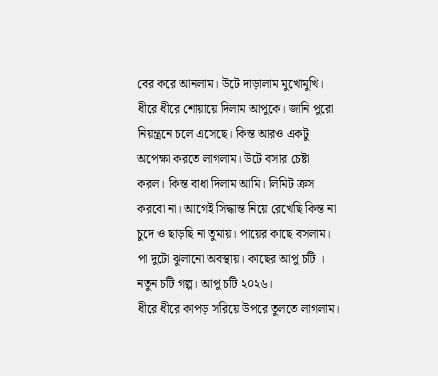বের করে আনলাম। উটে দাড়ালাম মুখোমুখি। ধীরে ধীরে শোয়ায়ে দিলাম আপুকে। জানি পুরো নিয়ন্ত্রনে চলে এসেছে। কিন্ত আরও একটু অপেক্ষা করতে লাগলাম। উটে বসার চেষ্টা করল। কিন্ত বাধা দিলাম আমি। লিমিট ক্রস করবো না। আগেই সিদ্ধান্ত নিয়ে রেখেছি কিন্ত না চুদে ও ছাড়ছি না তুমায়। পায়ের কাছে বসলাম। পা দুটো ঝুলানো অবস্থায়। কাছের আপু চটি । নতুন চটি গল্প। আপু চটি ২০২৬।
ধীরে ধীরে কাপড় সরিয়ে উপরে তুলতে লাগলাম।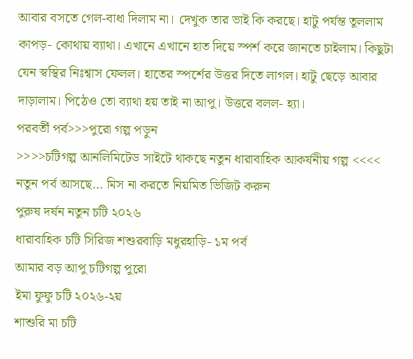আবার বসতে গেল-বাধা দিলাম না। দেখুক তার ভাই কি করছে। হাটু পর্যন্ত তুললাম কাপড়- কোথায় ব্যাথা। এখানে এখানে হাত দিয়ে স্পর্শ করে জানতে চাইলাম। কিছুটা যেন স্বস্থির নিঃশ্বাস ফেলল। হাতের স্পর্শের উত্তর দিতে লাগল। হাটু ছেড়ে আবার দাড়ালাম। পিঠেও তো ব্যাথা হয় তাই না আপু। উত্তরে বলল- হ্যা।
পরবর্তী পর্ব>>>পুরো গল্প পড়ুন
>>>>চটিগল্প আনলিমিটেড সাইটে থাকছে নতুন ধারাবাহিক আকর্ষনীয় গল্প <<<<
নতুন পর্ব আসছে… মিস না করতে নিয়মিত ভিজিট করুন
পুরুষ দর্ষন নতুন চটি ২০২৬
ধারাবাহিক চটি সিরিজ শশুরবাড়ি মধুরহাড়ি- ১ম পর্ব
আমার বড় আপু চটিগল্প পুরো
ইমা ফুফু চটি ২০২৬-২য়
শাশুরি মা চটি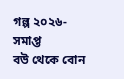গল্প ২০২৬-সমাপ্ত
বউ থেকে বোন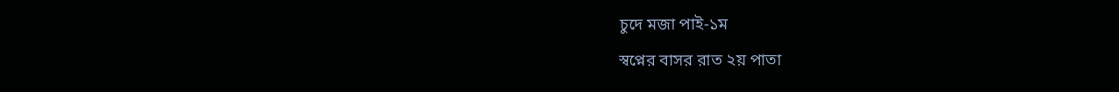চুদে মজা পাই-১ম
স্বপ্নের বাসর রাত ২য় পাতা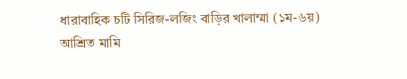ধারাবাহিক চটি সিরিজ-লজিং বাড়ির খালাম্মা (১ম-৬য়)
আশ্রিত মামি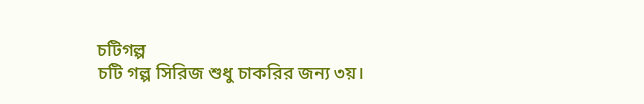চটিগল্প
চটি গল্প সিরিজ শুধু চাকরির জন্য ৩য়।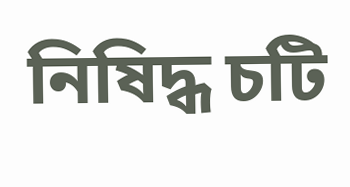নিষিদ্ধ চটি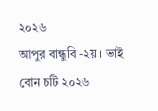২০২৬
আপুর বান্ধুবি -২য় । ভাই বোন চটি ২০২৬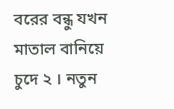বরের বন্ধু যখন মাতাল বানিয়ে চুদে ২ । নতুন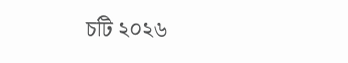চটি ২০২৬